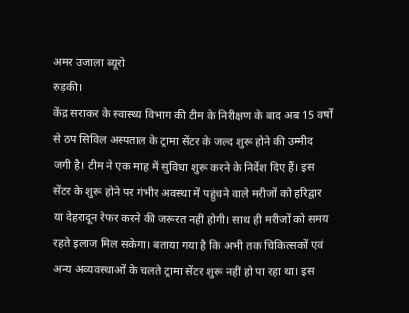अमर उजाला ब्यूरो
रुड़की।
केंद्र सराकर के स्वास्थ्य विभाग की टीम के निरीक्षण के बाद अब 15 वर्षों से ठप सिविल अस्पताल के ट्रामा सेंटर के जल्द शुरू होने की उम्मीद जगी है। टीम ने एक माह में सुविधा शुरू करने के निर्देश दिए हैं। इस सेंटर के शुरू होने पर गंभीर अवस्था में पहुंचने वाले मरीजों को हरिद्वार या देहरादून रेफर करने की जरूरत नहीं होगी। साथ ही मरीजों को समय रहते इलाज मिल सकेगा। बताया गया है कि अभी तक चिकित्सकों एवं अन्य अव्यवस्थाओं के चलते ट्रामा सेंटर शुरू नहीं हो पा रहा था। इस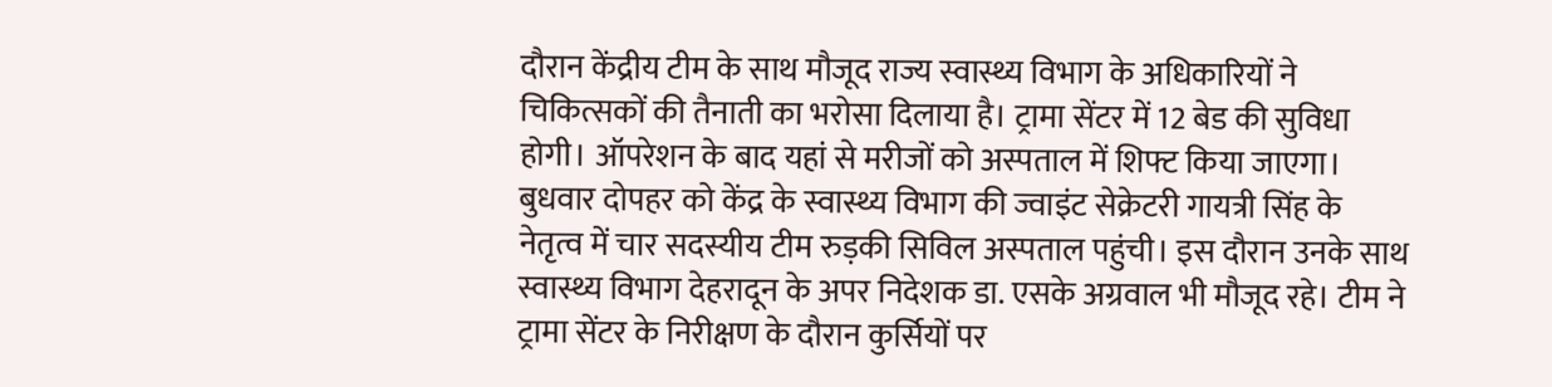दौरान केंद्रीय टीम के साथ मौजूद राज्य स्वास्थ्य विभाग के अधिकारियों ने चिकित्सकों की तैनाती का भरोसा दिलाया है। ट्रामा सेंटर में 12 बेड की सुविधा होगी। ऑपरेशन के बाद यहां से मरीजों को अस्पताल में शिफ्ट किया जाएगा।
बुधवार दोपहर को केंद्र के स्वास्थ्य विभाग की ज्वाइंट सेक्रेटरी गायत्री सिंह के नेतृत्व में चार सदस्यीय टीम रुड़की सिविल अस्पताल पहुंची। इस दौरान उनके साथ स्वास्थ्य विभाग देहरादून के अपर निदेशक डा. एसके अग्रवाल भी मौजूद रहे। टीम ने ट्रामा सेंटर के निरीक्षण के दौरान कुर्सियों पर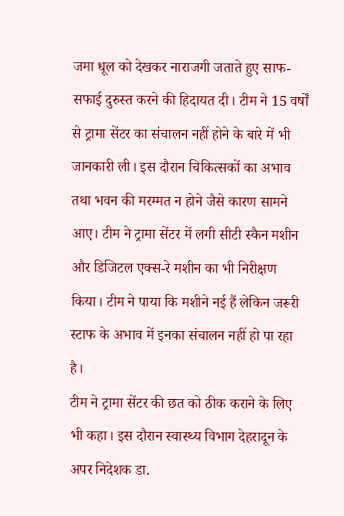जमा धूल को देखकर नाराजगी जताते हुए साफ- सफाई दुरुस्त करने की हिदायत दी। टीम ने 15 वर्षों से ट्रामा सेंटर का संचालन नहीं होने के बारे में भी जानकारी ली। इस दौरान चिकित्सकों का अभाव तथा भवन की मरम्मत न होने जैसे कारण सामने आए। टीम ने ट्रामा सेंटर में लगी सीटी स्कैन मशीन और डिजिटल एक्स-रे मशीन का भी निरीक्षण किया। टीम ने पाया कि मशीने नई हैं लेकिन जरूरी स्टाफ के अभाव में इनका संचालन नहीं हो पा रहा है।
टीम ने ट्रामा सेंटर की छत को ठीक कराने के लिए भी कहा। इस दौरान स्वास्थ्य विभाग देहरादून के अपर निदेशक डा.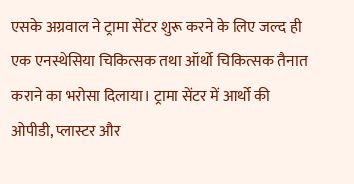एसके अग्रवाल ने ट्रामा सेंटर शुरू करने के लिए जल्द ही एक एनस्थेसिया चिकित्सक तथा ऑर्थो चिकित्सक तैनात कराने का भरोसा दिलाया। ट्रामा सेंटर में आर्थो की ओपीडी, प्लास्टर और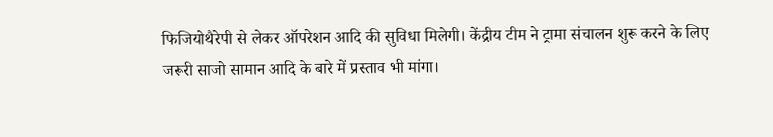फिजियोथैरेपी से लेकर ऑपरेशन आदि की सुविधा मिलेगी। केंद्रीय टीम ने ट्रामा संचालन शुरू करने के लिए जरूरी साजो सामान आदि के बारे में प्रस्ताव भी मांगा।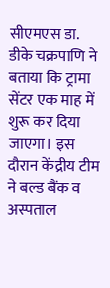सीएमएस डा. डीके चक्रपाणि ने बताया कि ट्रामा सेंटर एक माह में शुरू कर दिया जाएगा। इस दौरान केंद्रीय टीम ने बल्ड बैंक व अस्पताल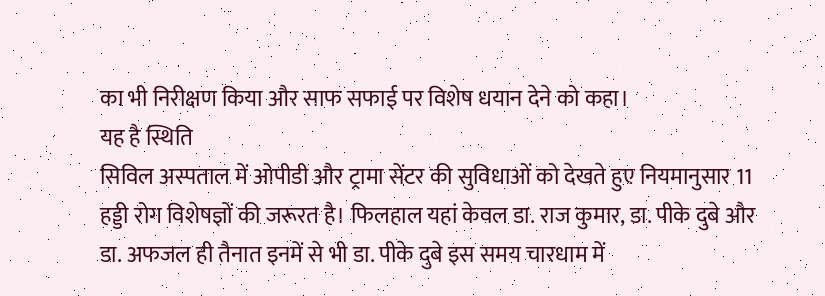का भी निरीक्षण किया और साफ सफाई पर विशेष धयान देने को कहा।
यह है स्थिति
सिविल अस्पताल में ओपीडी और ट्रामा सेंटर की सुविधाओं को देखते हुए नियमानुसार 11 हड्डी रोग विशेषज्ञों की जरूरत है। फिलहाल यहां केवल डा. राज कुमार, डा. पीके दुबे और डा. अफजल ही तैनात इनमें से भी डा. पीके दुबे इस समय चारधाम में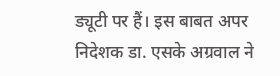ड्यूटी पर हैं। इस बाबत अपर निदेशक डा. एसके अग्रवाल ने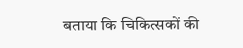बताया कि चिकित्सकों की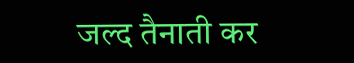जल्द तैनाती कर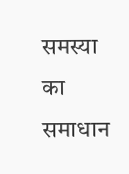समस्या का समाधान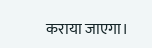कराया जाएगा।